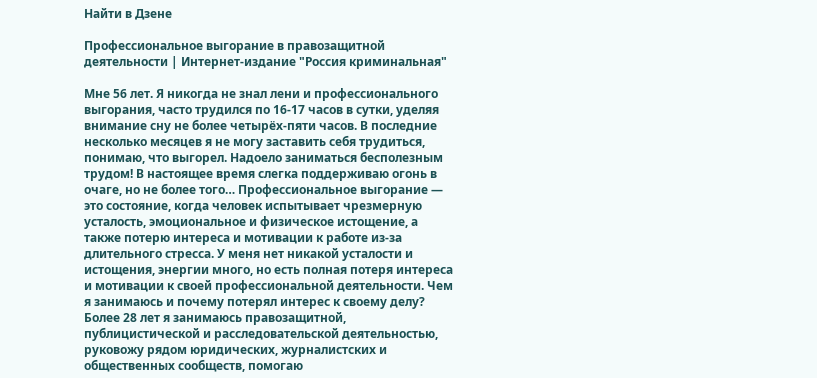Найти в Дзене

Профессиональное выгорание в правозащитной деятельности | Интернет-издание "Россия криминальная"

Мне 56 лет. Я никогда не знал лени и профессионального выгорания, часто трудился по 16-17 часов в сутки, уделяя внимание сну не более четырёх-пяти часов. В последние несколько месяцев я не могу заставить себя трудиться, понимаю, что выгорел. Надоело заниматься бесполезным трудом! В настоящее время слегка поддерживаю огонь в очаге, но не более того… Профессиональное выгорание — это состояние, когда человек испытывает чрезмерную усталость, эмоциональное и физическое истощение, а также потерю интереса и мотивации к работе из-за длительного стресса. У меня нет никакой усталости и истощения, энергии много, но есть полная потеря интереса и мотивации к своей профессиональной деятельности. Чем я занимаюсь и почему потерял интерес к своему делу? Более 28 лет я занимаюсь правозащитной, публицистической и расследовательской деятельностью, руковожу рядом юридических, журналистских и общественных сообществ, помогаю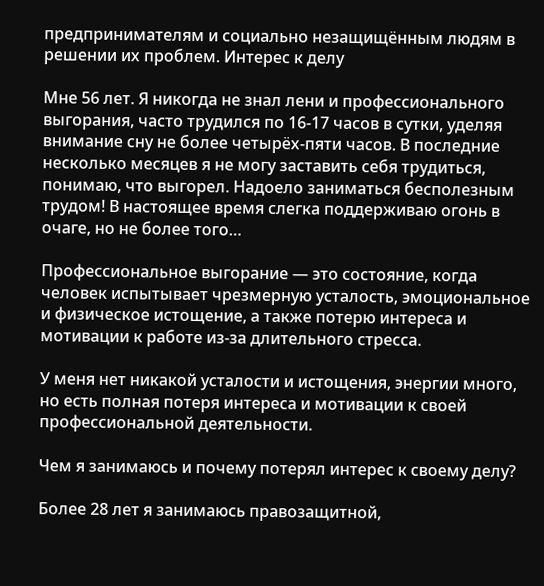предпринимателям и социально незащищённым людям в решении их проблем. Интерес к делу

Мне 56 лет. Я никогда не знал лени и профессионального выгорания, часто трудился по 16-17 часов в сутки, уделяя внимание сну не более четырёх-пяти часов. В последние несколько месяцев я не могу заставить себя трудиться, понимаю, что выгорел. Надоело заниматься бесполезным трудом! В настоящее время слегка поддерживаю огонь в очаге, но не более того…

Профессиональное выгорание — это состояние, когда человек испытывает чрезмерную усталость, эмоциональное и физическое истощение, а также потерю интереса и мотивации к работе из-за длительного стресса.

У меня нет никакой усталости и истощения, энергии много, но есть полная потеря интереса и мотивации к своей профессиональной деятельности.

Чем я занимаюсь и почему потерял интерес к своему делу?

Более 28 лет я занимаюсь правозащитной,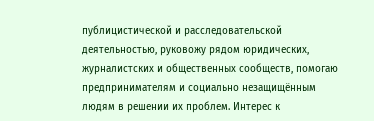публицистической и расследовательской деятельностью, руковожу рядом юридических, журналистских и общественных сообществ, помогаю предпринимателям и социально незащищённым людям в решении их проблем. Интерес к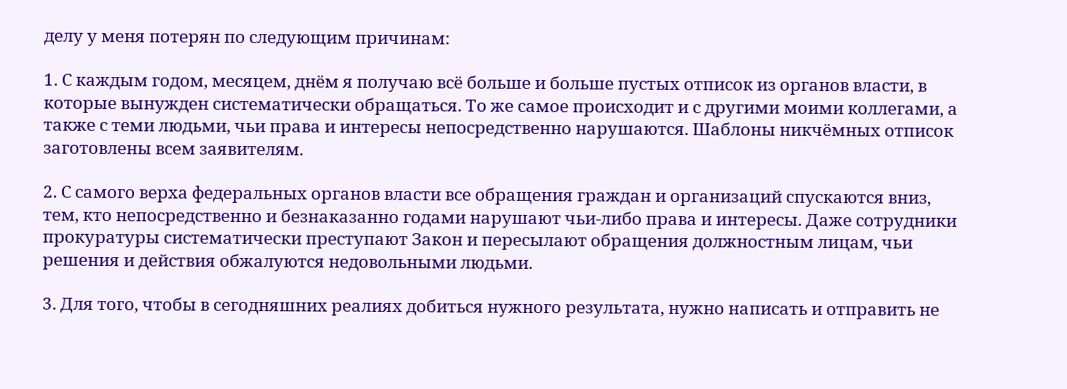делу у меня потерян по следующим причинам:

1. С каждым годом, месяцем, днём я получаю всё больше и больше пустых отписок из органов власти, в которые вынужден систематически обращаться. То же самое происходит и с другими моими коллегами, а также с теми людьми, чьи права и интересы непосредственно нарушаются. Шаблоны никчёмных отписок заготовлены всем заявителям.

2. С самого верха федеральных органов власти все обращения граждан и организаций спускаются вниз, тем, кто непосредственно и безнаказанно годами нарушают чьи-либо права и интересы. Даже сотрудники прокуратуры систематически преступают Закон и пересылают обращения должностным лицам, чьи решения и действия обжалуются недовольными людьми.

3. Для того, чтобы в сегодняшних реалиях добиться нужного результата, нужно написать и отправить не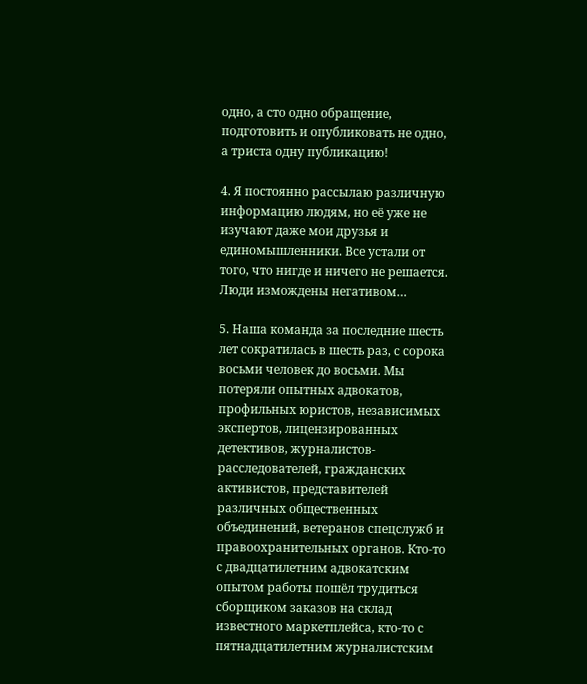одно, а сто одно обращение, подготовить и опубликовать не одно, а триста одну публикацию!

4. Я постоянно рассылаю различную информацию людям, но её уже не изучают даже мои друзья и единомышленники. Все устали от того, что нигде и ничего не решается. Люди измождены негативом…

5. Наша команда за последние шесть лет сократилась в шесть раз, с сорока восьми человек до восьми. Мы потеряли опытных адвокатов, профильных юристов, независимых экспертов, лицензированных детективов, журналистов-расследователей, гражданских активистов, представителей различных общественных объединений, ветеранов спецслужб и правоохранительных органов. Кто-то с двадцатилетним адвокатским опытом работы пошёл трудиться сборщиком заказов на склад известного маркетплейса, кто-то с пятнадцатилетним журналистским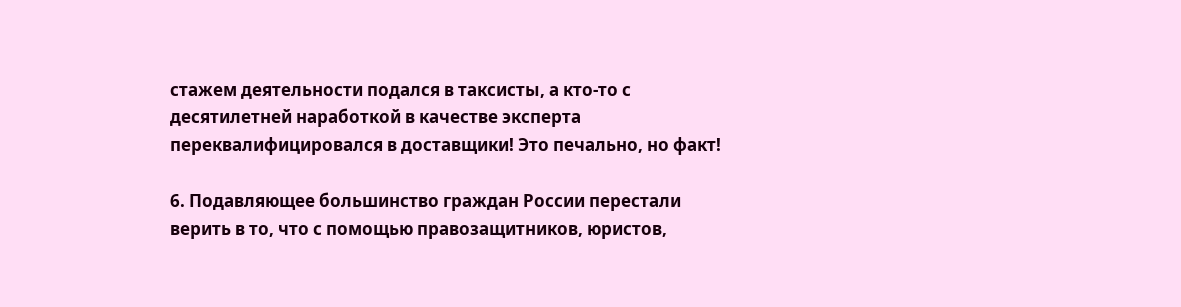стажем деятельности подался в таксисты, а кто-то с десятилетней наработкой в качестве эксперта переквалифицировался в доставщики! Это печально, но факт!

6. Подавляющее большинство граждан России перестали верить в то, что с помощью правозащитников, юристов,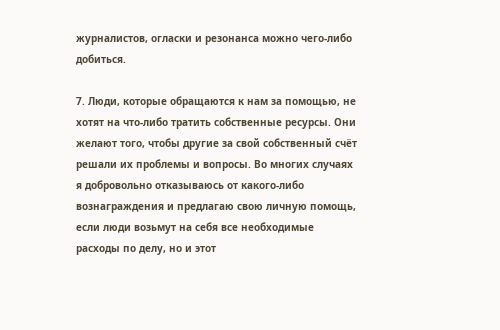журналистов, огласки и резонанса можно чего-либо добиться.

7. Люди, которые обращаются к нам за помощью, не хотят на что-либо тратить собственные ресурсы. Они желают того, чтобы другие за свой собственный счёт решали их проблемы и вопросы. Во многих случаях я добровольно отказываюсь от какого-либо вознаграждения и предлагаю свою личную помощь, если люди возьмут на себя все необходимые расходы по делу, но и этот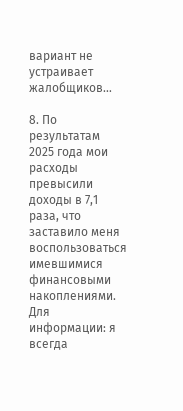вариант не устраивает жалобщиков…

8. По результатам 2025 года мои расходы превысили доходы в 7,1 раза, что заставило меня воспользоваться имевшимися финансовыми накоплениями. Для информации: я всегда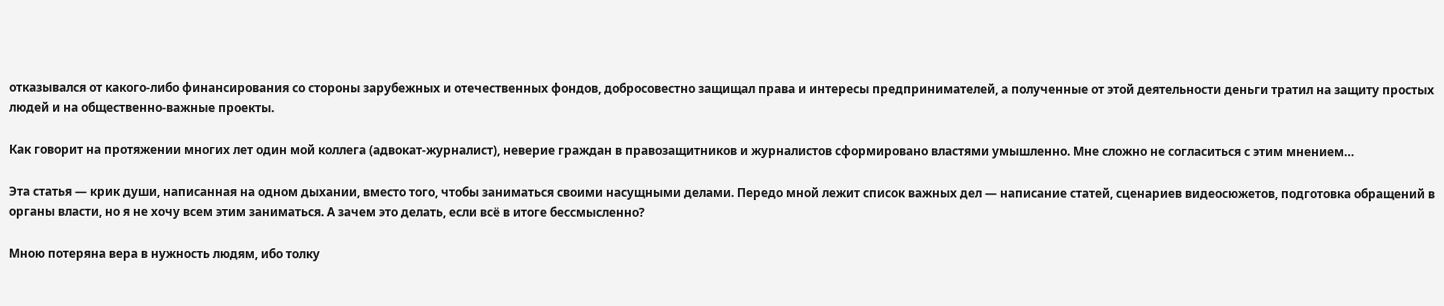отказывался от какого-либо финансирования со стороны зарубежных и отечественных фондов, добросовестно защищал права и интересы предпринимателей, а полученные от этой деятельности деньги тратил на защиту простых людей и на общественно-важные проекты.

Как говорит на протяжении многих лет один мой коллега (адвокат-журналист), неверие граждан в правозащитников и журналистов сформировано властями умышленно. Мне сложно не согласиться с этим мнением…

Эта статья — крик души, написанная на одном дыхании, вместо того, чтобы заниматься своими насущными делами. Передо мной лежит список важных дел — написание статей, сценариев видеосюжетов, подготовка обращений в органы власти, но я не хочу всем этим заниматься. А зачем это делать, если всё в итоге бессмысленно?

Мною потеряна вера в нужность людям, ибо толку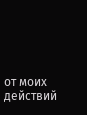от моих действий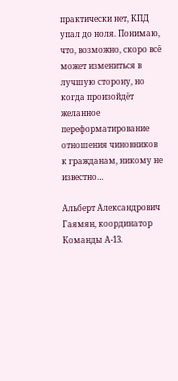практически нет, КПД упал до ноля. Понимаю, что, возможно, скоро всё может измениться в лучшую сторону, но когда произойдёт желанное переформатирование отношения чиновников к гражданам, никому не известно…

Альберт Александрович Гаямян, координатор Команды А-13.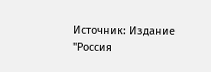Источник: Издание "Россия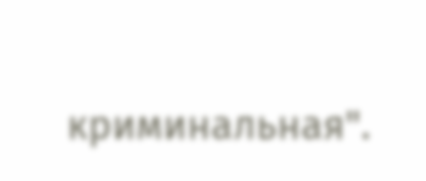криминальная".